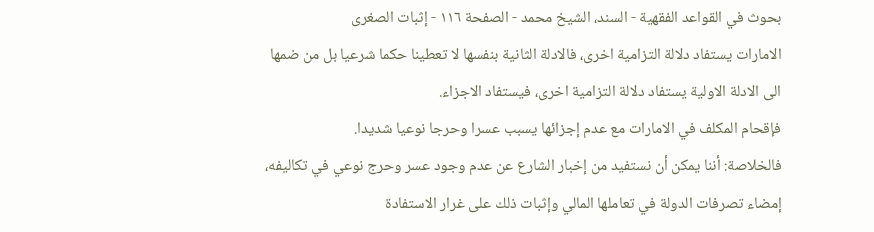بحوث في القواعد الفقهية - السند، الشيخ محمد - الصفحة ١١٦ - إثبات الصغرى
الامارات يستفاد دلالة التزامية اخرى، فالادلة الثانية بنفسها لا تعطينا حكما شرعيا بل من ضمها الى الادلة الاولية يستفاد دلالة التزامية اخرى، فيستفاد الاجزاء.
فإقحام المكلف في الامارات مع عدم إجزائها يسبب عسرا وحرجا نوعيا شديدا.
فالخلاصة: أننا يمكن أن نستفيد من إخبار الشارع عن عدم وجود عسر وحرج نوعي في تكاليفه، إمضاء تصرفات الدولة في تعاملها المالي وإثبات ذلك على غرار الاستفادة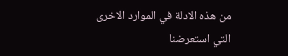من هذه الادلة في الموارد الاخرى التي استعرضنا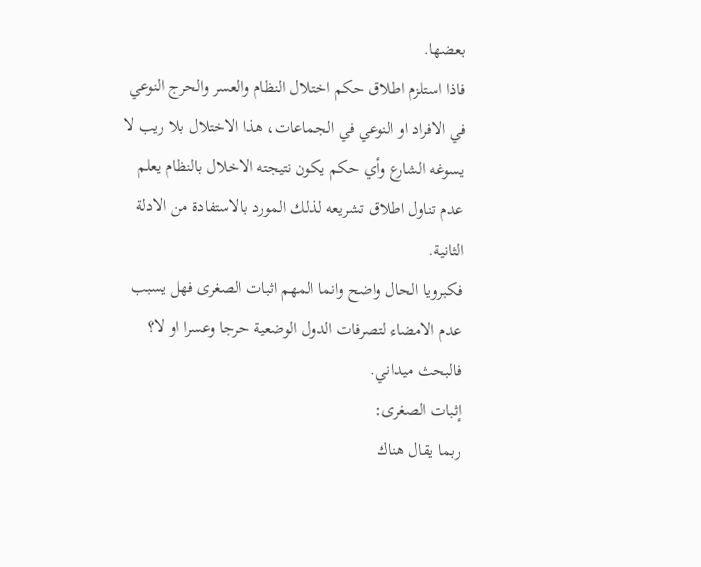بعضها.
فاذا استلزم اطلاق حكم اختلال النظام والعسر والحرج النوعي في الافراد او النوعي في الجماعات، هذا الاختلال بلا ريب لا يسوغه الشارع وأي حكم يكون نتيجته الاخلال بالنظام يعلم عدم تناول اطلاق تشريعه لذلك المورد بالاستفادة من الادلة الثانية.
فكبرويا الحال واضح وانما المهم اثبات الصغرى فهل يسبب عدم الامضاء لتصرفات الدول الوضعية حرجا وعسرا او لا؟ فالبحث ميداني.
إثبات الصغرى:
ربما يقال هناك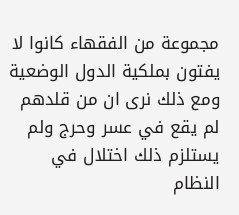مجموعة من الفقهاء كانوا لا يفتون بملكية الدول الوضعية ومع ذلك نرى ان من قلدهم لم يقع في عسر وحرج ولم يستلزم ذلك اختلال في النظام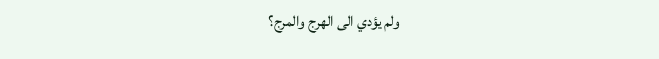ولم يؤدي الى الهرج والمرج؟